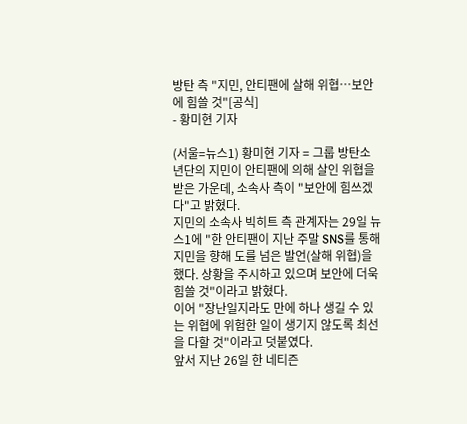방탄 측 "지민, 안티팬에 살해 위협…보안에 힘쓸 것"[공식]
- 황미현 기자

(서울=뉴스1) 황미현 기자 = 그룹 방탄소년단의 지민이 안티팬에 의해 살인 위협을 받은 가운데, 소속사 측이 "보안에 힘쓰겠다"고 밝혔다.
지민의 소속사 빅히트 측 관계자는 29일 뉴스1에 "한 안티팬이 지난 주말 SNS를 통해 지민을 향해 도를 넘은 발언(살해 위협)을 했다. 상황을 주시하고 있으며 보안에 더욱 힘쓸 것"이라고 밝혔다.
이어 "장난일지라도 만에 하나 생길 수 있는 위협에 위험한 일이 생기지 않도록 최선을 다할 것"이라고 덧붙였다.
앞서 지난 26일 한 네티즌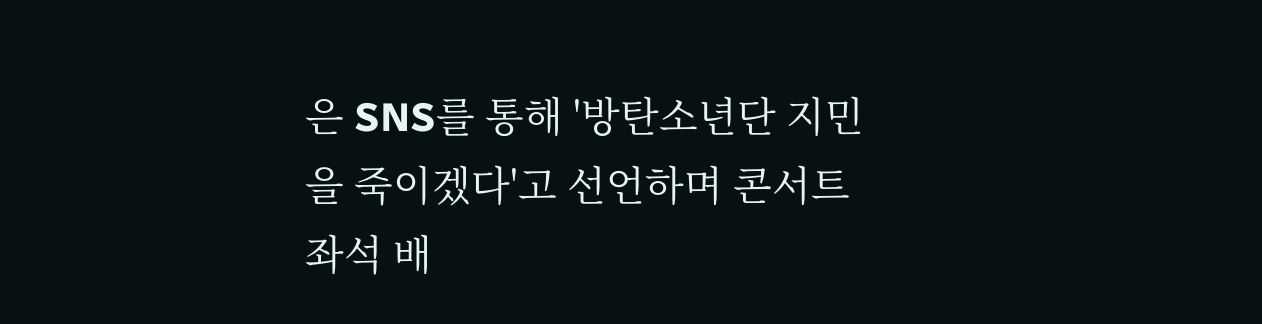은 SNS를 통해 '방탄소년단 지민을 죽이겠다'고 선언하며 콘서트 좌석 배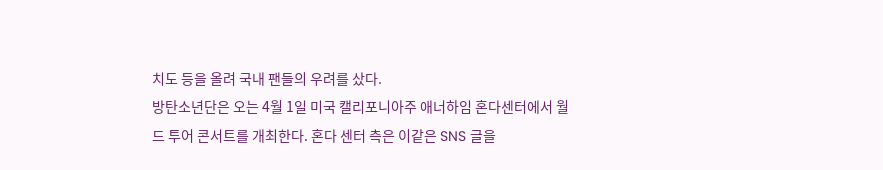치도 등을 올려 국내 팬들의 우려를 샀다.
방탄소년단은 오는 4월 1일 미국 캘리포니아주 애너하임 혼다센터에서 월드 투어 콘서트를 개최한다. 혼다 센터 측은 이같은 SNS 글을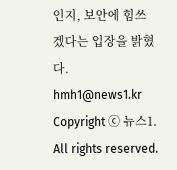인지, 보안에 힘쓰겠다는 입장을 밝혔다.
hmh1@news1.kr
Copyright ⓒ 뉴스1. All rights reserved.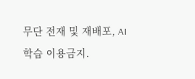무단 전재 및 재배포, AI학습 이용금지.